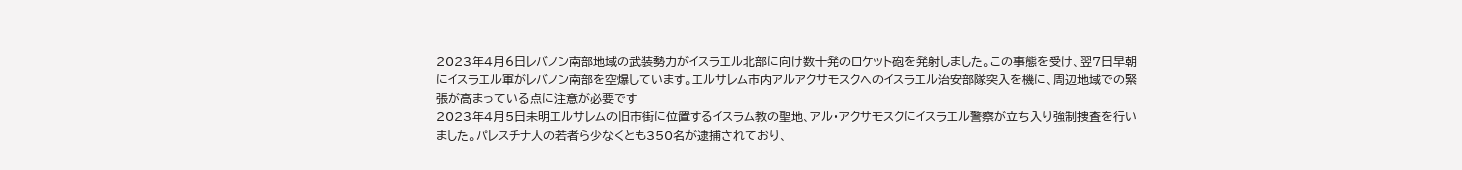2023年4月6日レバノン南部地域の武装勢力がイスラエル北部に向け数十発のロケット砲を発射しました。この事態を受け、翌7日早朝にイスラエル軍がレバノン南部を空爆しています。エルサレム市内アルアクサモスクへのイスラエル治安部隊突入を機に、周辺地域での緊張が高まっている点に注意が必要です
2023年4月5日未明エルサレムの旧市街に位置するイスラム教の聖地、アル・アクサモスクにイスラエル警察が立ち入り強制捜査を行いました。パレスチナ人の若者ら少なくとも350名が逮捕されており、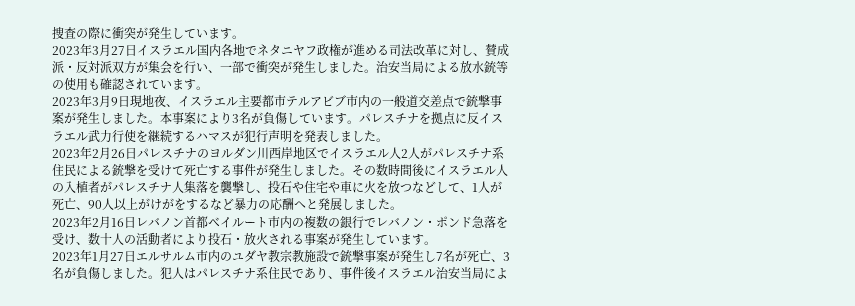捜査の際に衝突が発生しています。
2023年3月27日イスラエル国内各地でネタニヤフ政権が進める司法改革に対し、賛成派・反対派双方が集会を行い、一部で衝突が発生しました。治安当局による放水銃等の使用も確認されています。
2023年3月9日現地夜、イスラエル主要都市テルアビブ市内の一般道交差点で銃撃事案が発生しました。本事案により3名が負傷しています。パレスチナを拠点に反イスラエル武力行使を継続するハマスが犯行声明を発表しました。
2023年2月26日パレスチナのヨルダン川西岸地区でイスラエル人2人がパレスチナ系住民による銃撃を受けて死亡する事件が発生しました。その数時間後にイスラエル人の入植者がパレスチナ人集落を襲撃し、投石や住宅や車に火を放つなどして、1人が死亡、90人以上がけがをするなど暴力の応酬へと発展しました。
2023年2月16日レバノン首都ベイルート市内の複数の銀行でレバノン・ポンド急落を受け、数十人の活動者により投石・放火される事案が発生しています。
2023年1月27日エルサルム市内のユダヤ教宗教施設で銃撃事案が発生し7名が死亡、3名が負傷しました。犯人はパレスチナ系住民であり、事件後イスラエル治安当局によ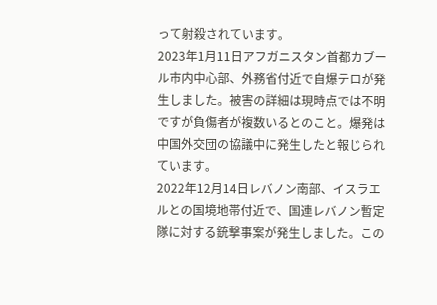って射殺されています。
2023年1月11日アフガニスタン首都カブール市内中心部、外務省付近で自爆テロが発生しました。被害の詳細は現時点では不明ですが負傷者が複数いるとのこと。爆発は中国外交団の協議中に発生したと報じられています。
2022年12月14日レバノン南部、イスラエルとの国境地帯付近で、国連レバノン暫定隊に対する銃撃事案が発生しました。この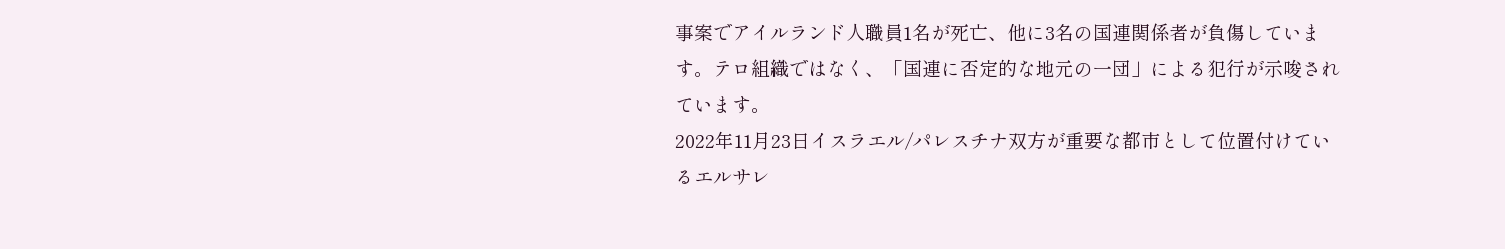事案でアイルランド人職員1名が死亡、他に3名の国連関係者が負傷しています。テロ組織ではなく、「国連に否定的な地元の一団」による犯行が示唆されています。
2022年11月23日イスラエル/パレスチナ双方が重要な都市として位置付けているエルサレ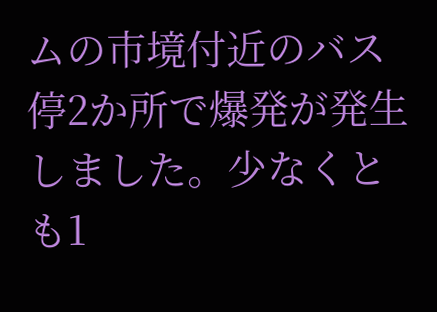ムの市境付近のバス停2か所で爆発が発生しました。少なくとも1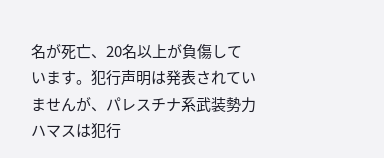名が死亡、20名以上が負傷しています。犯行声明は発表されていませんが、パレスチナ系武装勢力ハマスは犯行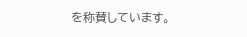を称賛しています。